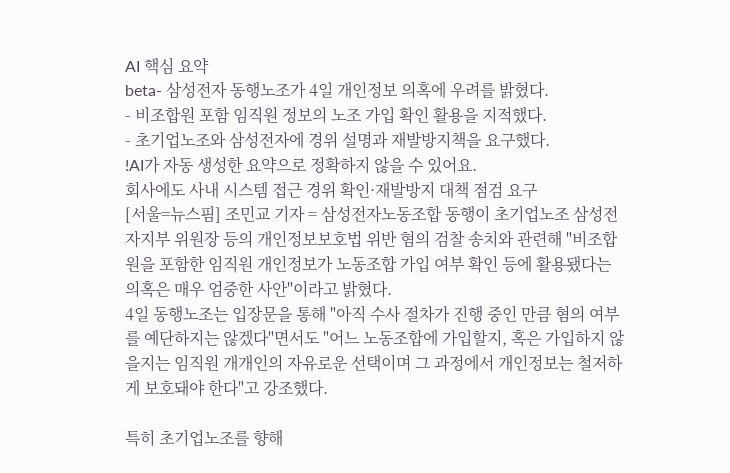AI 핵심 요약
beta- 삼성전자 동행노조가 4일 개인정보 의혹에 우려를 밝혔다.
- 비조합원 포함 임직원 정보의 노조 가입 확인 활용을 지적했다.
- 초기업노조와 삼성전자에 경위 설명과 재발방지책을 요구했다.
!AI가 자동 생성한 요약으로 정확하지 않을 수 있어요.
회사에도 사내 시스템 접근 경위 확인·재발방지 대책 점검 요구
[서울=뉴스핌] 조민교 기자 = 삼성전자노동조합 동행이 초기업노조 삼성전자지부 위원장 등의 개인정보보호법 위반 혐의 검찰 송치와 관련해 "비조합원을 포함한 임직원 개인정보가 노동조합 가입 여부 확인 등에 활용됐다는 의혹은 매우 엄중한 사안"이라고 밝혔다.
4일 동행노조는 입장문을 통해 "아직 수사 절차가 진행 중인 만큼 혐의 여부를 예단하지는 않겠다"면서도 "어느 노동조합에 가입할지, 혹은 가입하지 않을지는 임직원 개개인의 자유로운 선택이며 그 과정에서 개인정보는 철저하게 보호돼야 한다"고 강조했다.

특히 초기업노조를 향해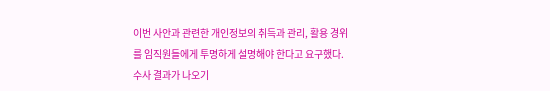이번 사안과 관련한 개인정보의 취득과 관리, 활용 경위를 임직원들에게 투명하게 설명해야 한다고 요구했다. 수사 결과가 나오기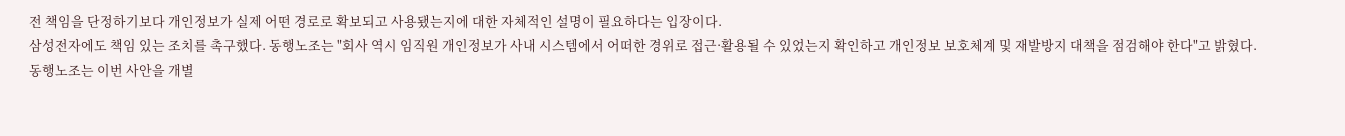전 책임을 단정하기보다 개인정보가 실제 어떤 경로로 확보되고 사용됐는지에 대한 자체적인 설명이 필요하다는 입장이다.
삼성전자에도 책임 있는 조치를 촉구했다. 동행노조는 "회사 역시 임직원 개인정보가 사내 시스템에서 어떠한 경위로 접근·활용될 수 있었는지 확인하고 개인정보 보호체계 및 재발방지 대책을 점검해야 한다"고 밝혔다.
동행노조는 이번 사안을 개별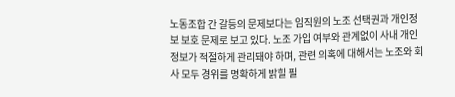노동조합 간 갈등의 문제보다는 임직원의 노조 선택권과 개인정보 보호 문제로 보고 있다. 노조 가입 여부와 관계없이 사내 개인정보가 적절하게 관리돼야 하며, 관련 의혹에 대해서는 노조와 회사 모두 경위를 명확하게 밝힐 필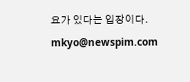요가 있다는 입장이다.
mkyo@newspim.com